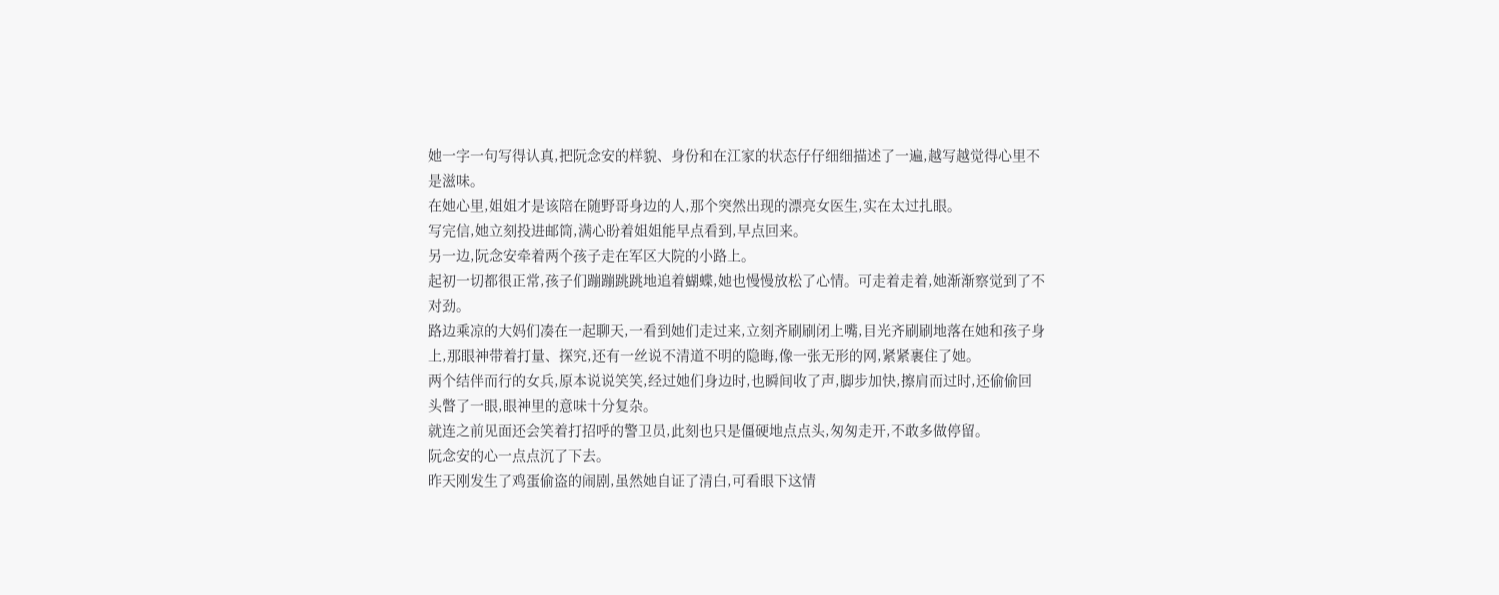她一字一句写得认真,把阮念安的样貌、身份和在江家的状态仔仔细细描述了一遍,越写越觉得心里不是滋味。
在她心里,姐姐才是该陪在随野哥身边的人,那个突然出现的漂亮女医生,实在太过扎眼。
写完信,她立刻投进邮筒,满心盼着姐姐能早点看到,早点回来。
另一边,阮念安牵着两个孩子走在军区大院的小路上。
起初一切都很正常,孩子们蹦蹦跳跳地追着蝴蝶,她也慢慢放松了心情。可走着走着,她渐渐察觉到了不对劲。
路边乘凉的大妈们凑在一起聊天,一看到她们走过来,立刻齐刷刷闭上嘴,目光齐刷刷地落在她和孩子身上,那眼神带着打量、探究,还有一丝说不清道不明的隐晦,像一张无形的网,紧紧裹住了她。
两个结伴而行的女兵,原本说说笑笑,经过她们身边时,也瞬间收了声,脚步加快,擦肩而过时,还偷偷回头瞥了一眼,眼神里的意味十分复杂。
就连之前见面还会笑着打招呼的警卫员,此刻也只是僵硬地点点头,匆匆走开,不敢多做停留。
阮念安的心一点点沉了下去。
昨天刚发生了鸡蛋偷盗的闹剧,虽然她自证了清白,可看眼下这情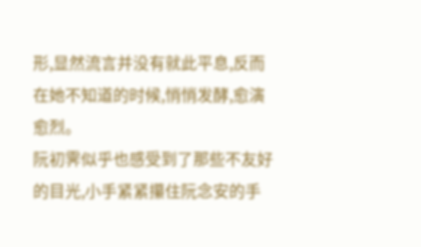形,显然流言并没有就此平息,反而在她不知道的时候,悄悄发酵,愈演愈烈。
阮初霁似乎也感受到了那些不友好的目光,小手紧紧攥住阮念安的手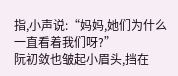指,小声说:“妈妈,她们为什么一直看着我们呀?”
阮初敛也皱起小眉头,挡在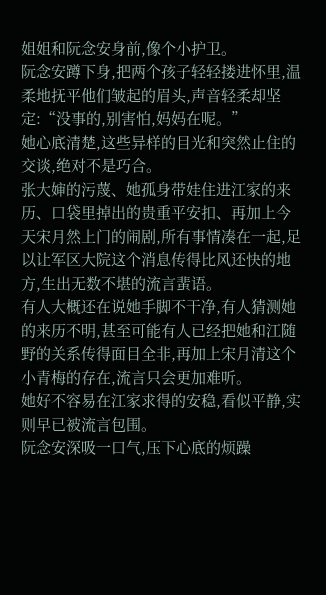姐姐和阮念安身前,像个小护卫。
阮念安蹲下身,把两个孩子轻轻搂进怀里,温柔地抚平他们皱起的眉头,声音轻柔却坚定:“没事的,别害怕,妈妈在呢。”
她心底清楚,这些异样的目光和突然止住的交谈,绝对不是巧合。
张大婶的污蔑、她孤身带娃住进江家的来历、口袋里掉出的贵重平安扣、再加上今天宋月然上门的闹剧,所有事情凑在一起,足以让军区大院这个消息传得比风还快的地方,生出无数不堪的流言蜚语。
有人大概还在说她手脚不干净,有人猜测她的来历不明,甚至可能有人已经把她和江随野的关系传得面目全非,再加上宋月清这个小青梅的存在,流言只会更加难听。
她好不容易在江家求得的安稳,看似平静,实则早已被流言包围。
阮念安深吸一口气,压下心底的烦躁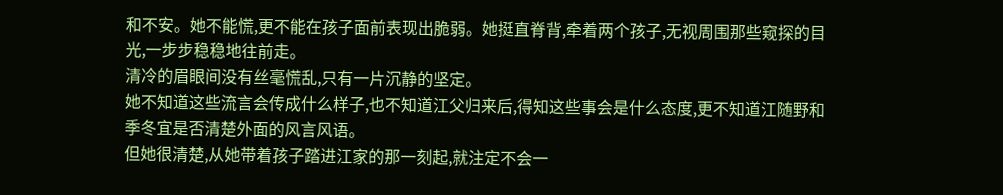和不安。她不能慌,更不能在孩子面前表现出脆弱。她挺直脊背,牵着两个孩子,无视周围那些窥探的目光,一步步稳稳地往前走。
清冷的眉眼间没有丝毫慌乱,只有一片沉静的坚定。
她不知道这些流言会传成什么样子,也不知道江父归来后,得知这些事会是什么态度,更不知道江随野和季冬宜是否清楚外面的风言风语。
但她很清楚,从她带着孩子踏进江家的那一刻起,就注定不会一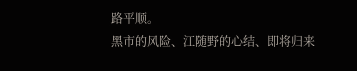路平顺。
黑市的风险、江随野的心结、即将归来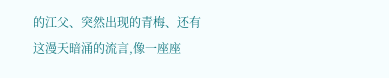的江父、突然出现的青梅、还有这漫天暗涌的流言,像一座座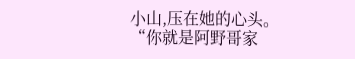小山,压在她的心头。
“你就是阿野哥家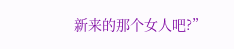新来的那个女人吧?”